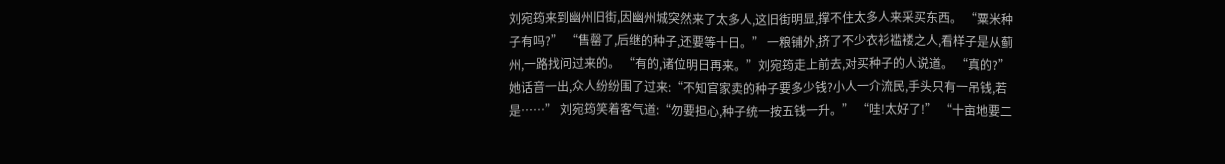刘宛筠来到幽州旧街,因幽州城突然来了太多人,这旧街明显,撑不住太多人来采买东西。 “粟米种子有吗?” “售罄了,后继的种子,还要等十日。” 一粮铺外,挤了不少衣衫褴褛之人,看样子是从蓟州,一路找问过来的。 “有的,诸位明日再来。”刘宛筠走上前去,对买种子的人说道。 “真的?”她话音一出,众人纷纷围了过来:“不知官家卖的种子要多少钱?小人一介流民,手头只有一吊钱,若是……” 刘宛筠笑着客气道:“勿要担心,种子统一按五钱一升。” “哇!太好了!” “十亩地要二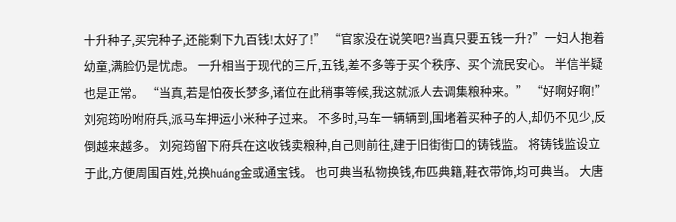十升种子,买完种子,还能剩下九百钱!太好了!” “官家没在说笑吧?当真只要五钱一升?”一妇人抱着幼童,满脸仍是忧虑。 一升相当于现代的三斤,五钱,差不多等于买个秩序、买个流民安心。 半信半疑也是正常。 “当真,若是怕夜长梦多,诸位在此稍事等候,我这就派人去调集粮种来。” “好啊好啊!” 刘宛筠吩咐府兵,派马车押运小米种子过来。 不多时,马车一辆辆到,围堵着买种子的人,却仍不见少,反倒越来越多。 刘宛筠留下府兵在这收钱卖粮种,自己则前往,建于旧街街口的铸钱监。 将铸钱监设立于此,方便周围百姓,兑换huáng金或通宝钱。 也可典当私物换钱,布匹典籍,鞋衣带饰,均可典当。 大唐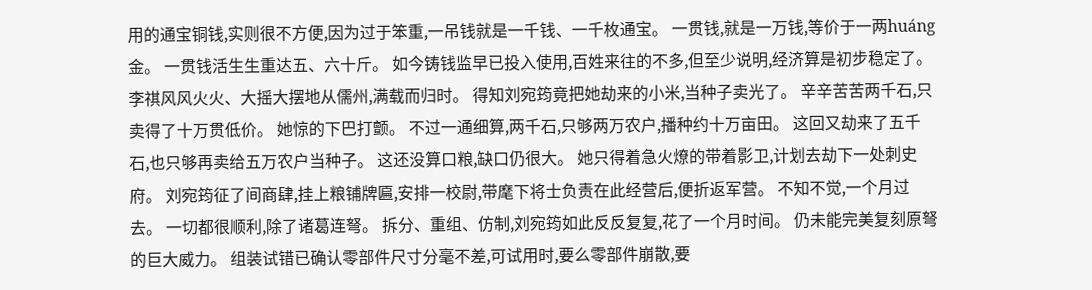用的通宝铜钱,实则很不方便,因为过于笨重,一吊钱就是一千钱、一千枚通宝。 一贯钱,就是一万钱,等价于一两huáng金。 一贯钱活生生重达五、六十斤。 如今铸钱监早已投入使用,百姓来往的不多,但至少说明,经济算是初步稳定了。 李祺风风火火、大摇大摆地从儒州,满载而归时。 得知刘宛筠竟把她劫来的小米,当种子卖光了。 辛辛苦苦两千石,只卖得了十万贯低价。 她惊的下巴打颤。 不过一通细算,两千石,只够两万农户,播种约十万亩田。 这回又劫来了五千石,也只够再卖给五万农户当种子。 这还没算口粮,缺口仍很大。 她只得着急火燎的带着影卫,计划去劫下一处刺史府。 刘宛筠征了间商肆,挂上粮铺牌匾,安排一校尉,带麾下将士负责在此经营后,便折返军营。 不知不觉,一个月过去。 一切都很顺利,除了诸葛连弩。 拆分、重组、仿制,刘宛筠如此反反复复,花了一个月时间。 仍未能完美复刻原弩的巨大威力。 组装试错已确认零部件尺寸分毫不差,可试用时,要么零部件崩散,要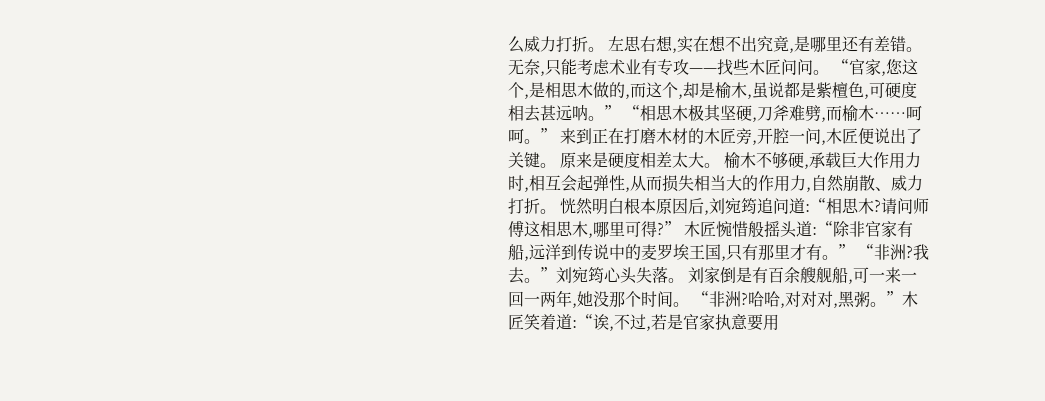么威力打折。 左思右想,实在想不出究竟,是哪里还有差错。 无奈,只能考虑术业有专攻——找些木匠问问。 “官家,您这个,是相思木做的,而这个,却是榆木,虽说都是紫檀色,可硬度相去甚远呐。” “相思木极其坚硬,刀斧难劈,而榆木……呵呵。” 来到正在打磨木材的木匠旁,开腔一问,木匠便说出了关键。 原来是硬度相差太大。 榆木不够硬,承载巨大作用力时,相互会起弹性,从而损失相当大的作用力,自然崩散、威力打折。 恍然明白根本原因后,刘宛筠追问道:“相思木?请问师傅这相思木,哪里可得?” 木匠惋惜般摇头道:“除非官家有船,远洋到传说中的麦罗埃王国,只有那里才有。” “非洲?我去。”刘宛筠心头失落。 刘家倒是有百余艘舰船,可一来一回一两年,她没那个时间。 “非洲?哈哈,对对对,黑粥。”木匠笑着道:“诶,不过,若是官家执意要用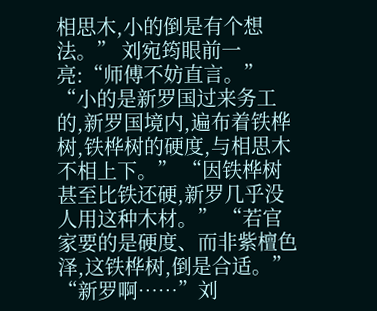相思木,小的倒是有个想法。” 刘宛筠眼前一亮:“师傅不妨直言。” “小的是新罗国过来务工的,新罗国境内,遍布着铁桦树,铁桦树的硬度,与相思木不相上下。” “因铁桦树甚至比铁还硬,新罗几乎没人用这种木材。” “若官家要的是硬度、而非紫檀色泽,这铁桦树,倒是合适。” “新罗啊……”刘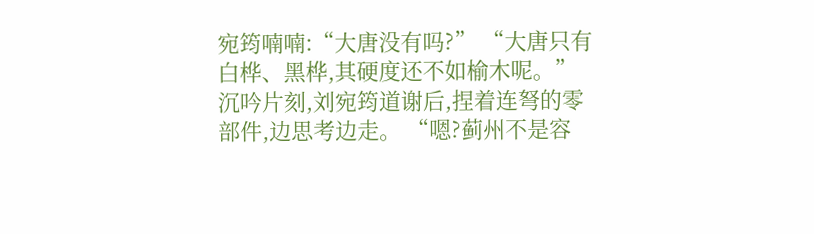宛筠喃喃:“大唐没有吗?” “大唐只有白桦、黑桦,其硬度还不如榆木呢。” 沉吟片刻,刘宛筠道谢后,捏着连弩的零部件,边思考边走。 “嗯?蓟州不是容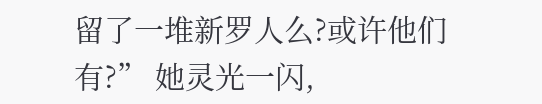留了一堆新罗人么?或许他们有?” 她灵光一闪,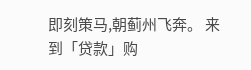即刻策马,朝蓟州飞奔。 来到「贷款」购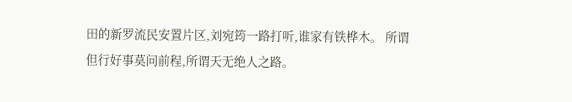田的新罗流民安置片区,刘宛筠一路打听,谁家有铁桦木。 所谓但行好事莫问前程,所谓天无绝人之路。